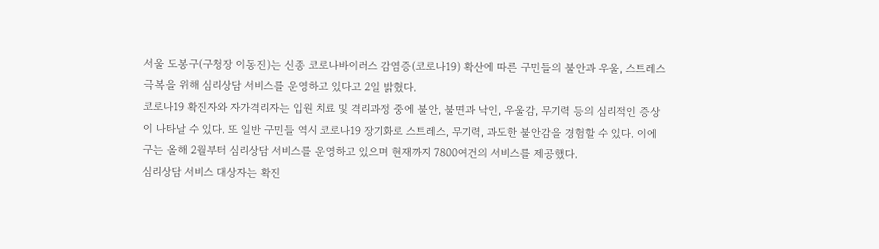서울 도봉구(구청장 이동진)는 신종 코로나바이러스 감염증(코로나19) 확산에 따른 구민들의 불안과 우울, 스트레스 극복을 위해 심리상담 서비스를 운영하고 있다고 2일 밝혔다.
코로나19 확진자와 자가격리자는 입원 치료 및 격리과정 중에 불안, 불면과 낙인, 우울감, 무기력 등의 심리적인 증상이 나타날 수 있다. 또 일반 구민들 역시 코로나19 장기화로 스트레스, 무기력, 과도한 불안감을 경험할 수 있다. 이에 구는 올해 2월부터 심리상담 서비스를 운영하고 있으며 현재까지 7800여건의 서비스를 제공했다.
심리상담 서비스 대상자는 확진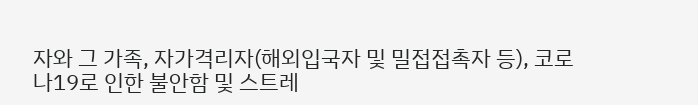자와 그 가족, 자가격리자(해외입국자 및 밀접접촉자 등), 코로나19로 인한 불안함 및 스트레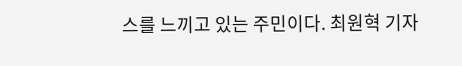스를 느끼고 있는 주민이다. 최원혁 기자